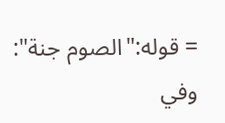= قوله:"الصوم جنة":
وفي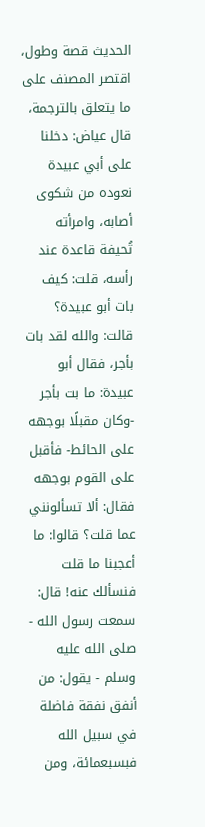الحديث قصة وطول، اقتصر المصنف على ما يتعلق بالترجمة، قال عياض: دخلنا على أبي عبيدة نعوده من شكوى أصابه، وامرأته تُحيفة قاعدة عند رأسه، قلت: كيف بات أبو عبيدة؟ قالت: والله لقد بات بأجر، فقال أبو عبيدة: ما بت بأجر -وكان مقبلًا بوجهه على الحائط- فأقبل على القوم بوجهه فقال: ألا تسألونني عما قلت؟ قالوا: ما أعجبنا ما قلت فنسألك عنه! قال: سمعت رسول الله - صلى الله عليه وسلم - يقول: من أنفق نفقة فاضلة في سبيل الله فبسبعمائة، ومن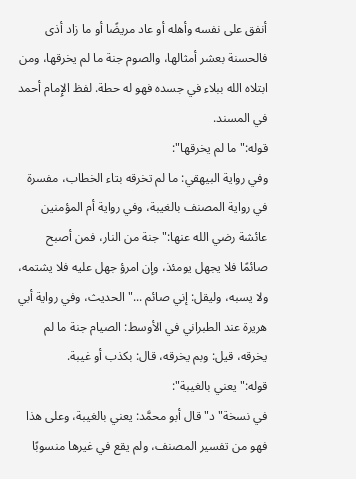أنفق على نفسه وأهله أو عاد مريضًا أو ما زاد أذى فالحسنة بعشر أمثالها، والصوم جنة ما لم يخرقها، ومن ابتلاه الله ببلاء في جسده فهو له حطة. لفظ الإِمام أحمد في المسند.
قوله:"ما لم يخرقها":
وفي رواية البيهقي: ما لم تخرقه بتاء الخطاب، مفسرة في رواية المصنف بالغيبة، وفي رواية أم المؤمنين عائشة رضي الله عنها:"جنة من النار، فمن أصبح صائمًا فلا يجهل يومئذ، وإن امرؤ جهل عليه فلا يشتمه، ولا يسبه، وليقل: إني صائم ..."الحديث، وفي رواية أبي هريرة عند الطبراني في الأوسط: الصيام جنة ما لم يخرقه، قيل: وبم يخرقه، قال: بكذب أو غيبة.
قوله:"يعني بالغيبة":
في نسخة"د"قال أبو محمَّد: يعني بالغيبة، وعلى هذا فهو من تفسير المصنف، ولم يقع في غيرها منسوبًا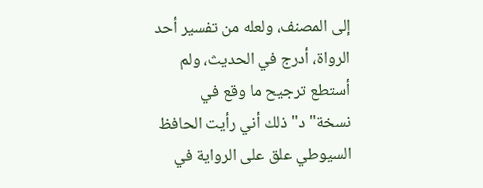إلى المصنف، ولعله من تفسير أحد الرواة، أدرج في الحديث، ولم أستطع ترجيح ما وقع في نسخة"د"ذلك أني رأيت الحافظ السيوطي علق على الرواية في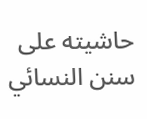حاشيته على سنن النسائي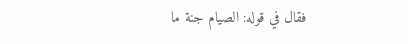فقال في قوله: الصيام جنة ما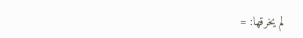لم يخرقها: =